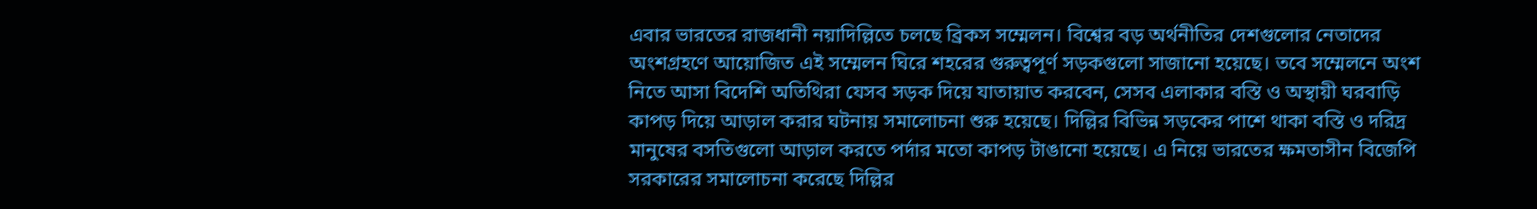এবার ভারতের রাজধানী নয়াদিল্লিতে চলছে ব্রিকস সম্মেলন। বিশ্বের বড় অর্থনীতির দেশগুলোর নেতাদের অংশগ্রহণে আয়োজিত এই সম্মেলন ঘিরে শহরের গুরুত্বপূর্ণ সড়কগুলো সাজানো হয়েছে। তবে সম্মেলনে অংশ নিতে আসা বিদেশি অতিথিরা যেসব সড়ক দিয়ে যাতায়াত করবেন, সেসব এলাকার বস্তি ও অস্থায়ী ঘরবাড়ি কাপড় দিয়ে আড়াল করার ঘটনায় সমালোচনা শুরু হয়েছে। দিল্লির বিভিন্ন সড়কের পাশে থাকা বস্তি ও দরিদ্র মানুষের বসতিগুলো আড়াল করতে পর্দার মতো কাপড় টাঙানো হয়েছে। এ নিয়ে ভারতের ক্ষমতাসীন বিজেপি সরকারের সমালোচনা করেছে দিল্লির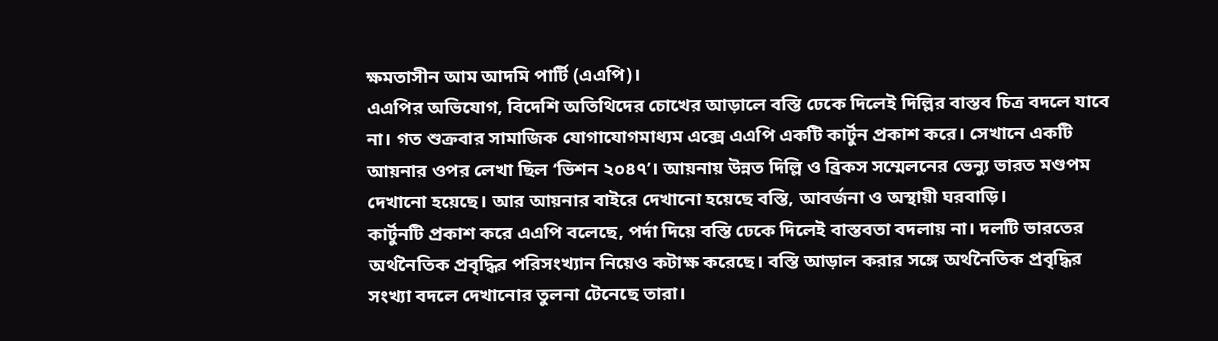ক্ষমতাসীন আম আদমি পার্টি (এএপি)।
এএপির অভিযোগ, বিদেশি অতিথিদের চোখের আড়ালে বস্তি ঢেকে দিলেই দিল্লির বাস্তব চিত্র বদলে যাবে না। গত শুক্রবার সামাজিক যোগাযোগমাধ্যম এক্সে এএপি একটি কার্টুন প্রকাশ করে। সেখানে একটি আয়নার ওপর লেখা ছিল ‘ভিশন ২০৪৭’। আয়নায় উন্নত দিল্লি ও ব্রিকস সম্মেলনের ভেন্যু ভারত মণ্ডপম দেখানো হয়েছে। আর আয়নার বাইরে দেখানো হয়েছে বস্তি, আবর্জনা ও অস্থায়ী ঘরবাড়ি।
কার্টুনটি প্রকাশ করে এএপি বলেছে, পর্দা দিয়ে বস্তি ঢেকে দিলেই বাস্তবতা বদলায় না। দলটি ভারতের অর্থনৈতিক প্রবৃদ্ধির পরিসংখ্যান নিয়েও কটাক্ষ করেছে। বস্তি আড়াল করার সঙ্গে অর্থনৈতিক প্রবৃদ্ধির সংখ্যা বদলে দেখানোর তুলনা টেনেছে তারা।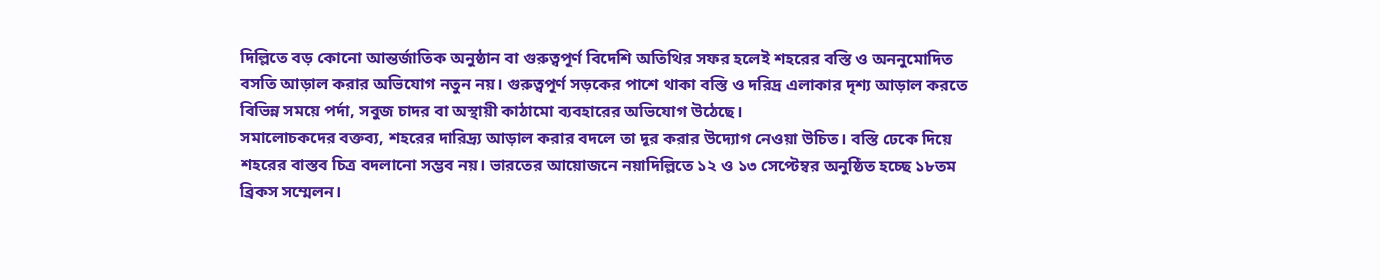দিল্লিতে বড় কোনো আন্তর্জাতিক অনুষ্ঠান বা গুরুত্বপূর্ণ বিদেশি অতিথির সফর হলেই শহরের বস্তি ও অননুমোদিত বসতি আড়াল করার অভিযোগ নতুন নয়। গুরুত্বপূর্ণ সড়কের পাশে থাকা বস্তি ও দরিদ্র এলাকার দৃশ্য আড়াল করতে বিভিন্ন সময়ে পর্দা, সবুজ চাদর বা অস্থায়ী কাঠামো ব্যবহারের অভিযোগ উঠেছে।
সমালোচকদের বক্তব্য, শহরের দারিদ্র্য আড়াল করার বদলে তা দূর করার উদ্যোগ নেওয়া উচিত। বস্তি ঢেকে দিয়ে শহরের বাস্তব চিত্র বদলানো সম্ভব নয়। ভারতের আয়োজনে নয়াদিল্লিতে ১২ ও ১৩ সেপ্টেম্বর অনুষ্ঠিত হচ্ছে ১৮তম ব্রিকস সম্মেলন।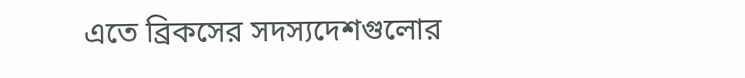এতে ব্রিকসের সদস্যদেশগুলোর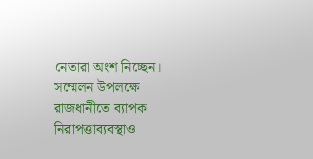নেতারা অংশ নিচ্ছেন। সম্মেলন উপলক্ষে রাজধানীতে ব্যাপক নিরাপত্তাব্যবস্থাও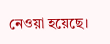নেওয়া হয়েছে।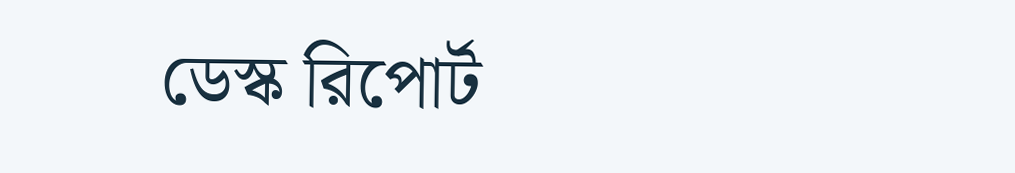ডেস্ক রিপোর্ট